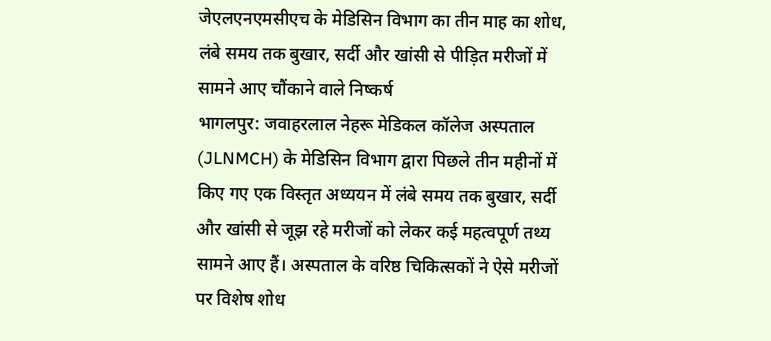जेएलएनएमसीएच के मेडिसिन विभाग का तीन माह का शोध, लंबे समय तक बुखार, सर्दी और खांसी से पीड़ित मरीजों में सामने आए चौंकाने वाले निष्कर्ष
भागलपुर: जवाहरलाल नेहरू मेडिकल कॉलेज अस्पताल (JLNMCH) के मेडिसिन विभाग द्वारा पिछले तीन महीनों में किए गए एक विस्तृत अध्ययन में लंबे समय तक बुखार, सर्दी और खांसी से जूझ रहे मरीजों को लेकर कई महत्वपूर्ण तथ्य सामने आए हैं। अस्पताल के वरिष्ठ चिकित्सकों ने ऐसे मरीजों पर विशेष शोध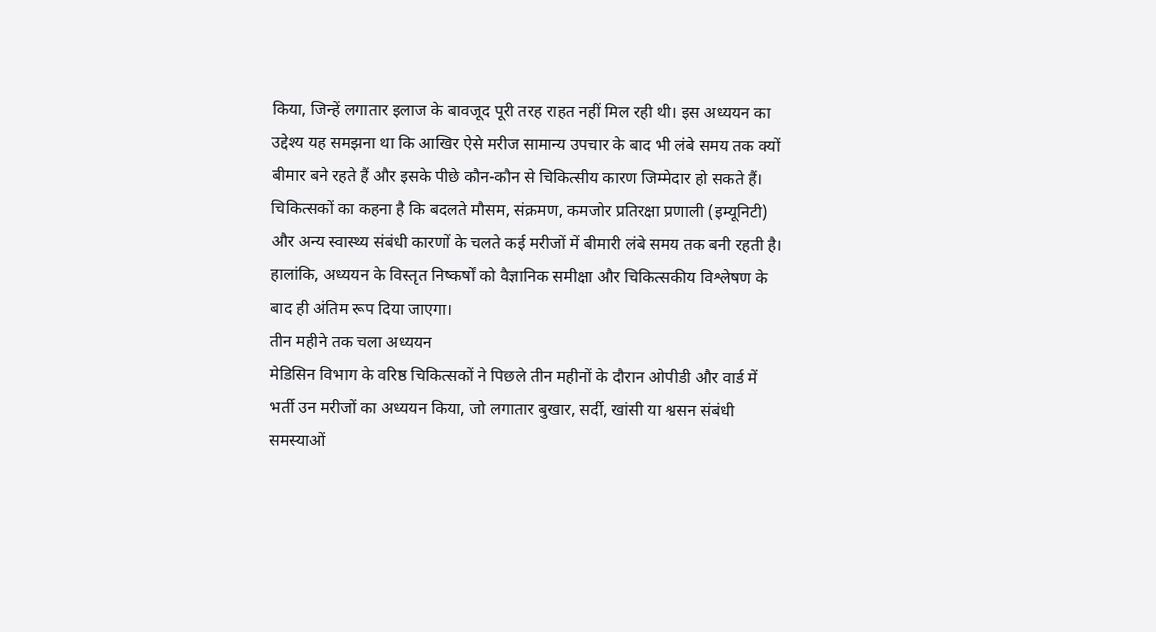किया, जिन्हें लगातार इलाज के बावजूद पूरी तरह राहत नहीं मिल रही थी। इस अध्ययन का उद्देश्य यह समझना था कि आखिर ऐसे मरीज सामान्य उपचार के बाद भी लंबे समय तक क्यों बीमार बने रहते हैं और इसके पीछे कौन-कौन से चिकित्सीय कारण जिम्मेदार हो सकते हैं।
चिकित्सकों का कहना है कि बदलते मौसम, संक्रमण, कमजोर प्रतिरक्षा प्रणाली (इम्यूनिटी) और अन्य स्वास्थ्य संबंधी कारणों के चलते कई मरीजों में बीमारी लंबे समय तक बनी रहती है। हालांकि, अध्ययन के विस्तृत निष्कर्षों को वैज्ञानिक समीक्षा और चिकित्सकीय विश्लेषण के बाद ही अंतिम रूप दिया जाएगा।
तीन महीने तक चला अध्ययन
मेडिसिन विभाग के वरिष्ठ चिकित्सकों ने पिछले तीन महीनों के दौरान ओपीडी और वार्ड में भर्ती उन मरीजों का अध्ययन किया, जो लगातार बुखार, सर्दी, खांसी या श्वसन संबंधी समस्याओं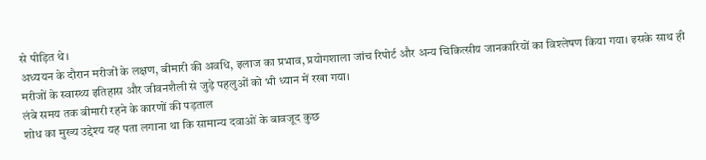से पीड़ित थे।
अध्ययन के दौरान मरीजों के लक्षण, बीमारी की अवधि, इलाज का प्रभाव, प्रयोगशाला जांच रिपोर्ट और अन्य चिकित्सीय जानकारियों का विश्लेषण किया गया। इसके साथ ही मरीजों के स्वास्थ्य इतिहास और जीवनशैली से जुड़े पहलुओं को भी ध्यान में रखा गया।
लंबे समय तक बीमारी रहने के कारणों की पड़ताल
शोध का मुख्य उद्देश्य यह पता लगाना था कि सामान्य दवाओं के बावजूद कुछ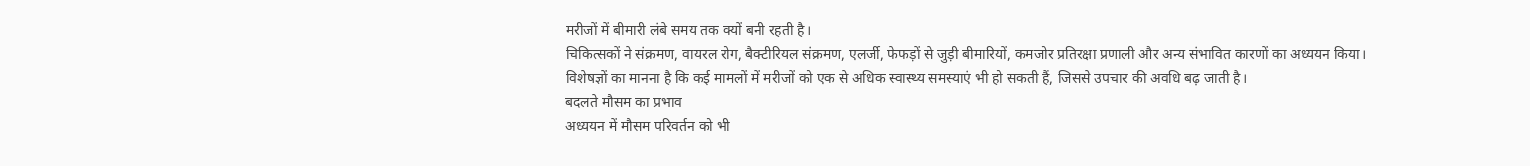मरीजों में बीमारी लंबे समय तक क्यों बनी रहती है।
चिकित्सकों ने संक्रमण, वायरल रोग, बैक्टीरियल संक्रमण, एलर्जी, फेफड़ों से जुड़ी बीमारियों, कमजोर प्रतिरक्षा प्रणाली और अन्य संभावित कारणों का अध्ययन किया।
विशेषज्ञों का मानना है कि कई मामलों में मरीजों को एक से अधिक स्वास्थ्य समस्याएं भी हो सकती हैं, जिससे उपचार की अवधि बढ़ जाती है।
बदलते मौसम का प्रभाव
अध्ययन में मौसम परिवर्तन को भी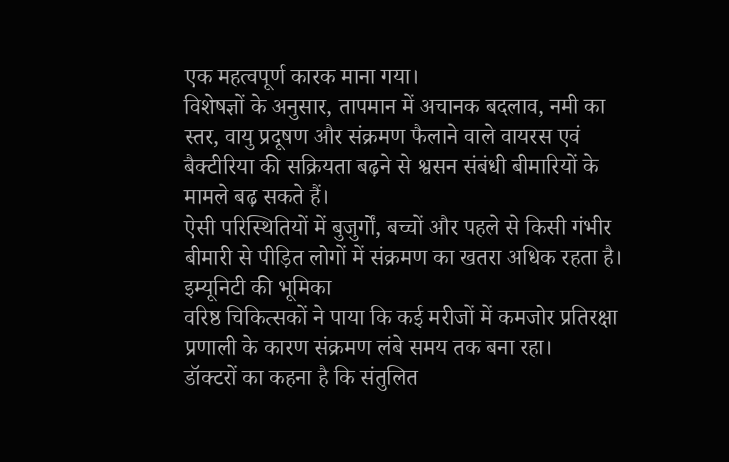एक महत्वपूर्ण कारक माना गया।
विशेषज्ञों के अनुसार, तापमान में अचानक बदलाव, नमी का स्तर, वायु प्रदूषण और संक्रमण फैलाने वाले वायरस एवं बैक्टीरिया की सक्रियता बढ़ने से श्वसन संबंधी बीमारियों के मामले बढ़ सकते हैं।
ऐसी परिस्थितियों में बुजुर्गों, बच्चों और पहले से किसी गंभीर बीमारी से पीड़ित लोगों में संक्रमण का खतरा अधिक रहता है।
इम्यूनिटी की भूमिका
वरिष्ठ चिकित्सकों ने पाया कि कई मरीजों में कमजोर प्रतिरक्षा प्रणाली के कारण संक्रमण लंबे समय तक बना रहा।
डॉक्टरों का कहना है कि संतुलित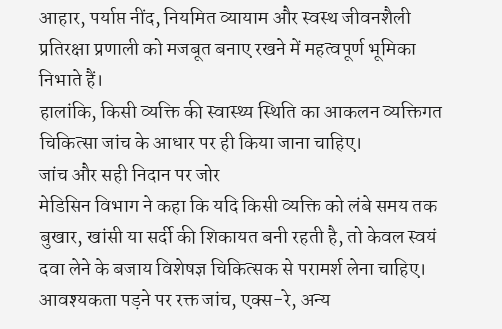आहार, पर्याप्त नींद, नियमित व्यायाम और स्वस्थ जीवनशैली प्रतिरक्षा प्रणाली को मजबूत बनाए रखने में महत्वपूर्ण भूमिका निभाते हैं।
हालांकि, किसी व्यक्ति की स्वास्थ्य स्थिति का आकलन व्यक्तिगत चिकित्सा जांच के आधार पर ही किया जाना चाहिए।
जांच और सही निदान पर जोर
मेडिसिन विभाग ने कहा कि यदि किसी व्यक्ति को लंबे समय तक बुखार, खांसी या सर्दी की शिकायत बनी रहती है, तो केवल स्वयं दवा लेने के बजाय विशेषज्ञ चिकित्सक से परामर्श लेना चाहिए।
आवश्यकता पड़ने पर रक्त जांच, एक्स-रे, अन्य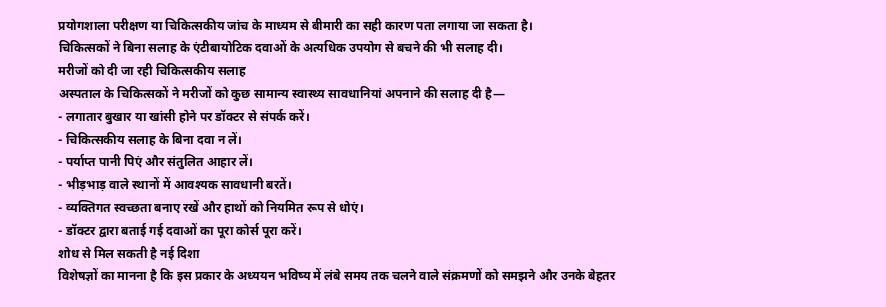प्रयोगशाला परीक्षण या चिकित्सकीय जांच के माध्यम से बीमारी का सही कारण पता लगाया जा सकता है।
चिकित्सकों ने बिना सलाह के एंटीबायोटिक दवाओं के अत्यधिक उपयोग से बचने की भी सलाह दी।
मरीजों को दी जा रही चिकित्सकीय सलाह
अस्पताल के चिकित्सकों ने मरीजों को कुछ सामान्य स्वास्थ्य सावधानियां अपनाने की सलाह दी है—
- लगातार बुखार या खांसी होने पर डॉक्टर से संपर्क करें।
- चिकित्सकीय सलाह के बिना दवा न लें।
- पर्याप्त पानी पिएं और संतुलित आहार लें।
- भीड़भाड़ वाले स्थानों में आवश्यक सावधानी बरतें।
- व्यक्तिगत स्वच्छता बनाए रखें और हाथों को नियमित रूप से धोएं।
- डॉक्टर द्वारा बताई गई दवाओं का पूरा कोर्स पूरा करें।
शोध से मिल सकती है नई दिशा
विशेषज्ञों का मानना है कि इस प्रकार के अध्ययन भविष्य में लंबे समय तक चलने वाले संक्रमणों को समझने और उनके बेहतर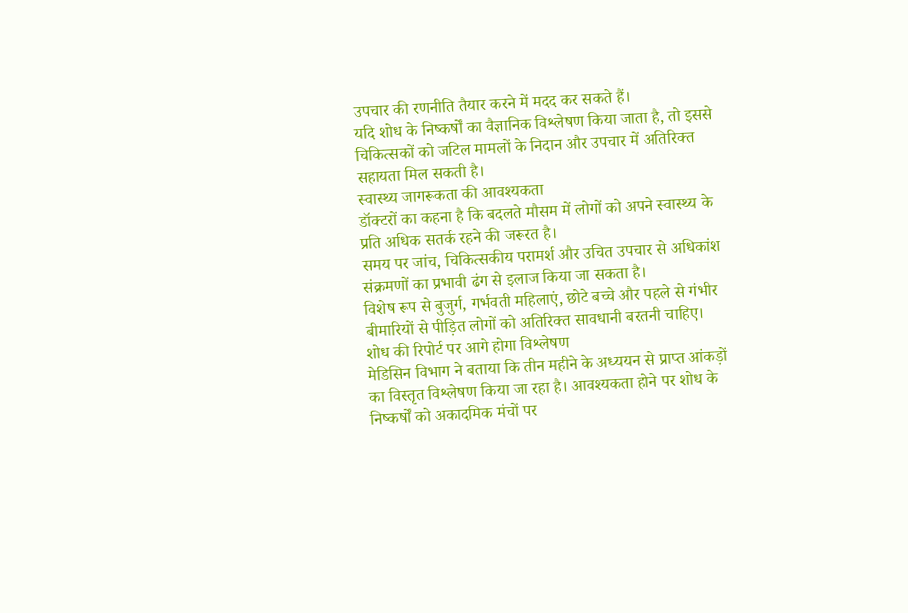उपचार की रणनीति तैयार करने में मदद कर सकते हैं।
यदि शोध के निष्कर्षों का वैज्ञानिक विश्लेषण किया जाता है, तो इससे चिकित्सकों को जटिल मामलों के निदान और उपचार में अतिरिक्त सहायता मिल सकती है।
स्वास्थ्य जागरूकता की आवश्यकता
डॉक्टरों का कहना है कि बदलते मौसम में लोगों को अपने स्वास्थ्य के प्रति अधिक सतर्क रहने की जरूरत है।
समय पर जांच, चिकित्सकीय परामर्श और उचित उपचार से अधिकांश संक्रमणों का प्रभावी ढंग से इलाज किया जा सकता है।
विशेष रूप से बुजुर्ग, गर्भवती महिलाएं, छोटे बच्चे और पहले से गंभीर बीमारियों से पीड़ित लोगों को अतिरिक्त सावधानी बरतनी चाहिए।
शोध की रिपोर्ट पर आगे होगा विश्लेषण
मेडिसिन विभाग ने बताया कि तीन महीने के अध्ययन से प्राप्त आंकड़ों का विस्तृत विश्लेषण किया जा रहा है। आवश्यकता होने पर शोध के निष्कर्षों को अकादमिक मंचों पर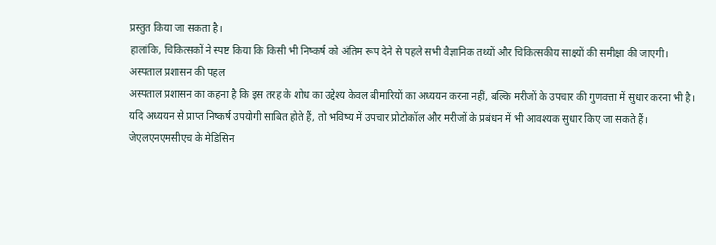प्रस्तुत किया जा सकता है।
हालांकि, चिकित्सकों ने स्पष्ट किया कि किसी भी निष्कर्ष को अंतिम रूप देने से पहले सभी वैज्ञानिक तथ्यों और चिकित्सकीय साक्ष्यों की समीक्षा की जाएगी।
अस्पताल प्रशासन की पहल
अस्पताल प्रशासन का कहना है कि इस तरह के शोध का उद्देश्य केवल बीमारियों का अध्ययन करना नहीं, बल्कि मरीजों के उपचार की गुणवत्ता में सुधार करना भी है।
यदि अध्ययन से प्राप्त निष्कर्ष उपयोगी साबित होते हैं, तो भविष्य में उपचार प्रोटोकॉल और मरीजों के प्रबंधन में भी आवश्यक सुधार किए जा सकते हैं।
जेएलएनएमसीएच के मेडिसिन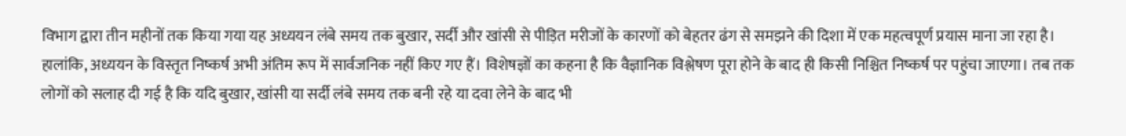विभाग द्वारा तीन महीनों तक किया गया यह अध्ययन लंबे समय तक बुखार, सर्दी और खांसी से पीड़ित मरीजों के कारणों को बेहतर ढंग से समझने की दिशा में एक महत्वपूर्ण प्रयास माना जा रहा है। हालांकि, अध्ययन के विस्तृत निष्कर्ष अभी अंतिम रूप में सार्वजनिक नहीं किए गए हैं। विशेषज्ञों का कहना है कि वैज्ञानिक विश्लेषण पूरा होने के बाद ही किसी निश्चित निष्कर्ष पर पहुंचा जाएगा। तब तक लोगों को सलाह दी गई है कि यदि बुखार, खांसी या सर्दी लंबे समय तक बनी रहे या दवा लेने के बाद भी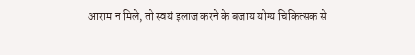आराम न मिले, तो स्वयं इलाज करने के बजाय योग्य चिकित्सक से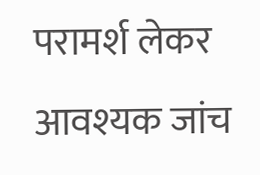परामर्श लेकर आवश्यक जांच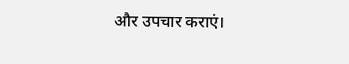और उपचार कराएं।